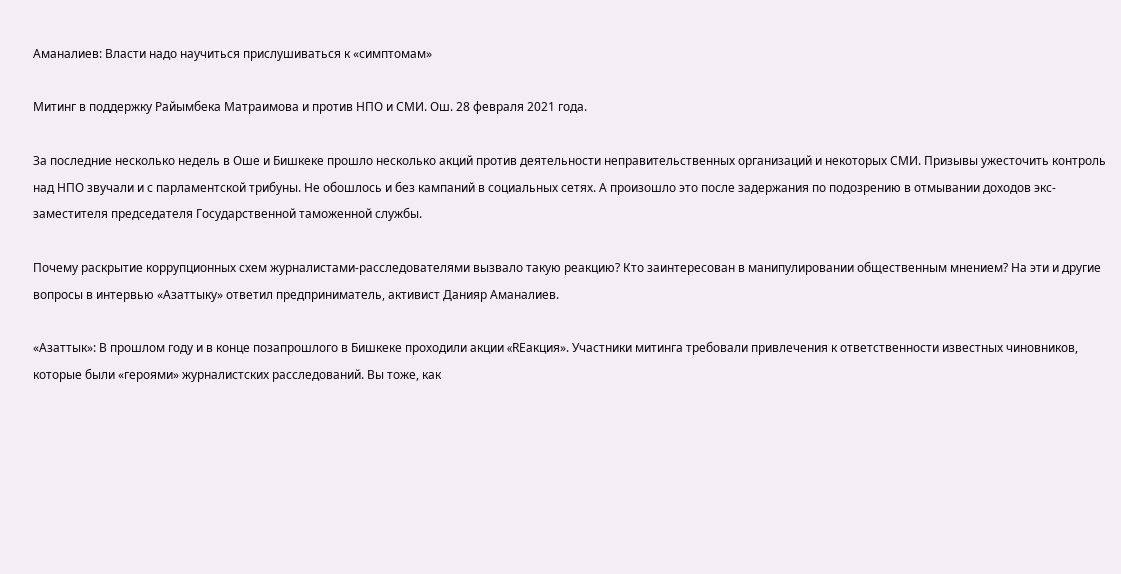Аманалиев: Власти надо научиться прислушиваться к «симптомам»

Митинг в поддержку Райымбека Матраимова и против НПО и СМИ. Ош. 28 февраля 2021 года.

За последние несколько недель в Оше и Бишкеке прошло несколько акций против деятельности неправительственных организаций и некоторых СМИ. Призывы ужесточить контроль над НПО звучали и с парламентской трибуны. Не обошлось и без кампаний в социальных сетях. А произошло это после задержания по подозрению в отмывании доходов экс-заместителя председателя Государственной таможенной службы.

Почему раскрытие коррупционных схем журналистами-расследователями вызвало такую реакцию? Кто заинтересован в манипулировании общественным мнением? На эти и другие вопросы в интервью «Азаттыку» ответил предприниматель, активист Данияр Аманалиев.

«Азаттык»: В прошлом году и в конце позапрошлого в Бишкеке проходили акции «REакция». Участники митинга требовали привлечения к ответственности известных чиновников, которые были «героями» журналистских расследований. Вы тоже, как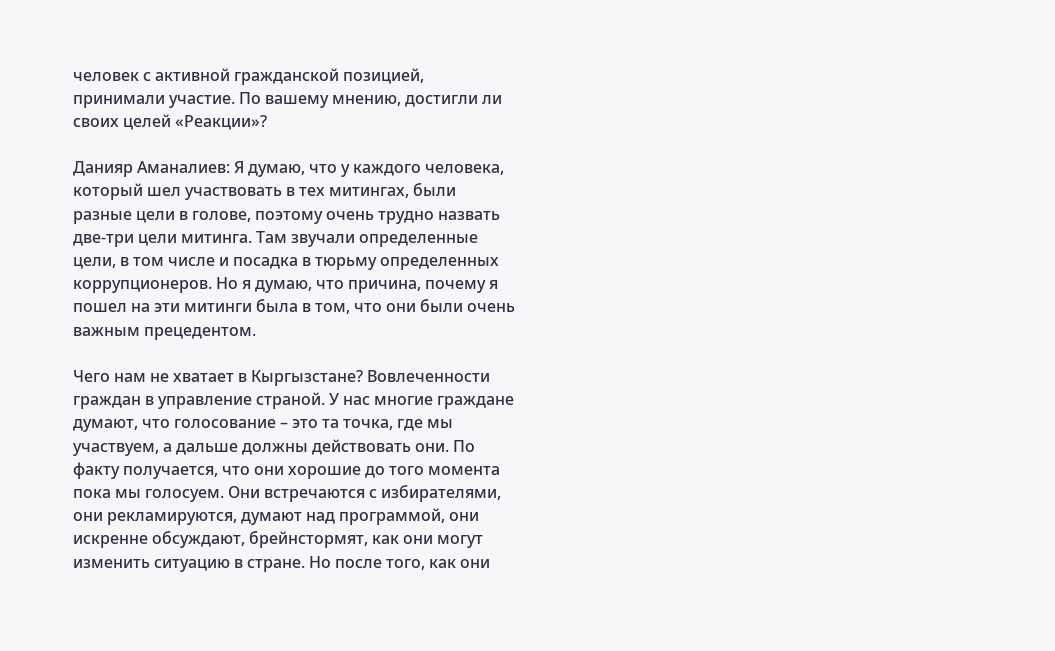человек с активной гражданской позицией, принимали участие. По вашему мнению, достигли ли своих целей «Реакции»?

Данияр Аманалиев: Я думаю, что у каждого человека, который шел участвовать в тех митингах, были разные цели в голове, поэтому очень трудно назвать две-три цели митинга. Там звучали определенные цели, в том числе и посадка в тюрьму определенных коррупционеров. Но я думаю, что причина, почему я пошел на эти митинги была в том, что они были очень важным прецедентом.

Чего нам не хватает в Кыргызстане? Вовлеченности граждан в управление страной. У нас многие граждане думают, что голосование – это та точка, где мы участвуем, а дальше должны действовать они. По факту получается, что они хорошие до того момента пока мы голосуем. Они встречаются с избирателями, они рекламируются, думают над программой, они искренне обсуждают, брейнстормят, как они могут изменить ситуацию в стране. Но после того, как они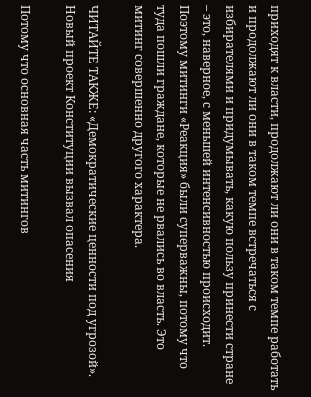приходят к власти, продолжают ли они в таком темпе работать и продолжают ли они в таком темпе встречаться с избирателями и придумывать, какую пользу принести стране – это, наверное, с меньшей интенсивностью происходит. Поэтому митинги «Реакция» были суперважны, потому что туда пошли граждане, которые не рвались во власть. Это митинг совершенно другого характера.

ЧИТАЙТЕ ТАКЖЕ: «Демократические ценности под угрозой». Новый проект Конституции вызвал опасения

Потому что основная часть митингов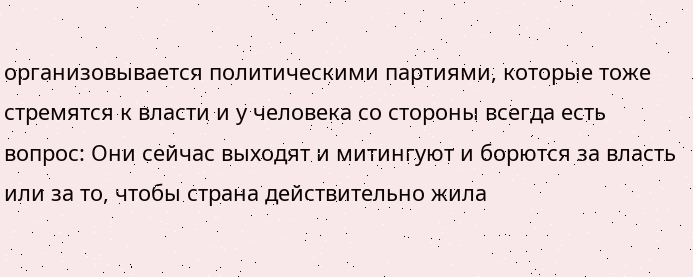организовывается политическими партиями, которые тоже стремятся к власти и у человека со стороны всегда есть вопрос: Они сейчас выходят и митингуют и борются за власть или за то, чтобы страна действительно жила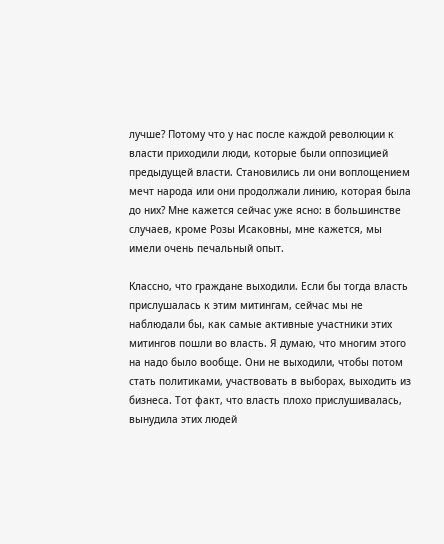лучше? Потому что у нас после каждой революции к власти приходили люди, которые были оппозицией предыдущей власти. Становились ли они воплощением мечт народа или они продолжали линию, которая была до них? Мне кажется сейчас уже ясно: в большинстве случаев, кроме Розы Исаковны, мне кажется, мы имели очень печальный опыт.

Классно, что граждане выходили. Если бы тогда власть прислушалась к этим митингам, сейчас мы не наблюдали бы, как самые активные участники этих митингов пошли во власть. Я думаю, что многим этого на надо было вообще. Они не выходили, чтобы потом стать политиками, участвовать в выборах, выходить из бизнеса. Тот факт, что власть плохо прислушивалась, вынудила этих людей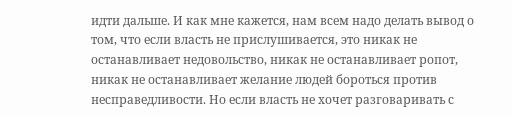идти дальше. И как мне кажется, нам всем надо делать вывод о том, что если власть не прислушивается, это никак не останавливает недовольство, никак не останавливает ропот, никак не останавливает желание людей бороться против несправедливости. Но если власть не хочет разговаривать с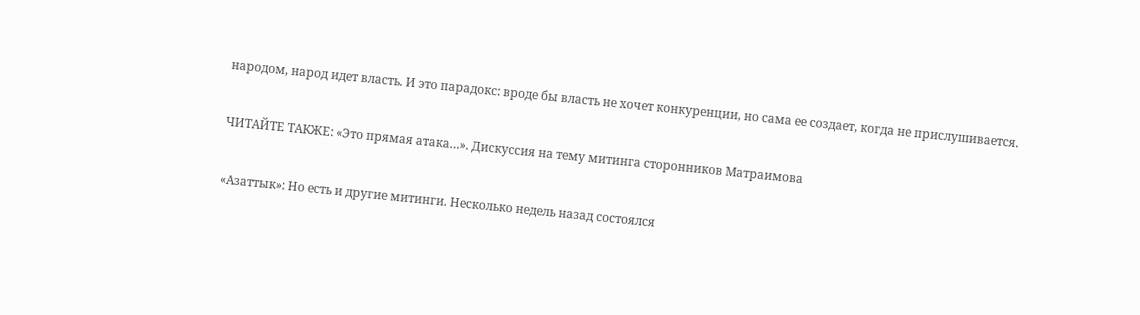народом, народ идет власть. И это парадокс: вроде бы власть не хочет конкуренции, но сама ее создает, когда не прислушивается.

ЧИТАЙТЕ ТАКЖЕ: «Это прямая атака…». Дискуссия на тему митинга сторонников Матраимова

«Азаттык»: Но есть и другие митинги. Несколько недель назад состоялся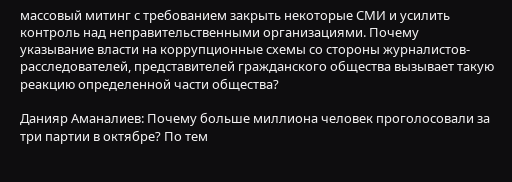массовый митинг с требованием закрыть некоторые СМИ и усилить контроль над неправительственными организациями. Почему указывание власти на коррупционные схемы со стороны журналистов-расследователей, представителей гражданского общества вызывает такую реакцию определенной части общества?

Данияр Аманалиев: Почему больше миллиона человек проголосовали за три партии в октябре? По тем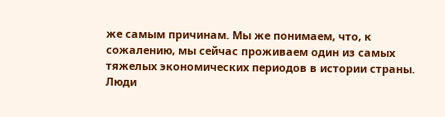же самым причинам. Мы же понимаем, что, к сожалению, мы сейчас проживаем один из самых тяжелых экономических периодов в истории страны. Люди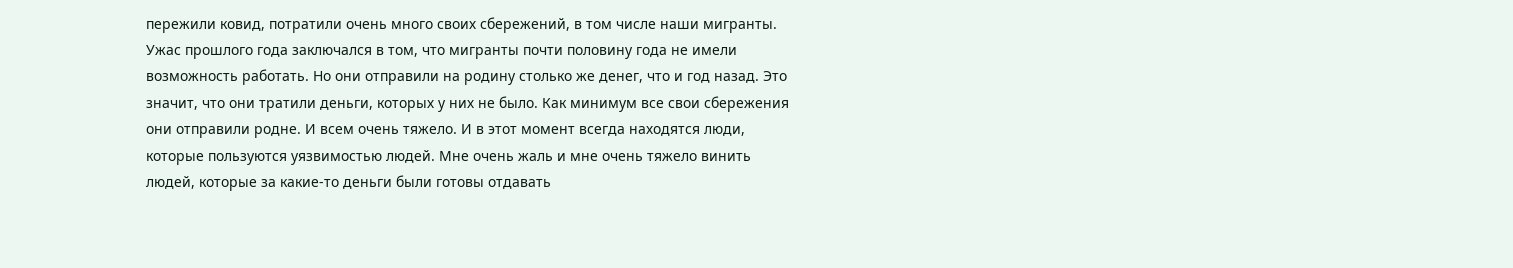пережили ковид, потратили очень много своих сбережений, в том числе наши мигранты. Ужас прошлого года заключался в том, что мигранты почти половину года не имели возможность работать. Но они отправили на родину столько же денег, что и год назад. Это значит, что они тратили деньги, которых у них не было. Как минимум все свои сбережения они отправили родне. И всем очень тяжело. И в этот момент всегда находятся люди, которые пользуются уязвимостью людей. Мне очень жаль и мне очень тяжело винить людей, которые за какие-то деньги были готовы отдавать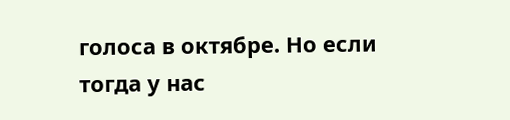голоса в октябре. Но если тогда у нас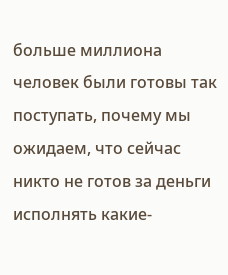больше миллиона человек были готовы так поступать, почему мы ожидаем, что сейчас никто не готов за деньги исполнять какие-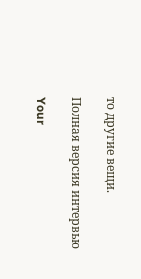то другие вещи.

Полная версия интервью

Your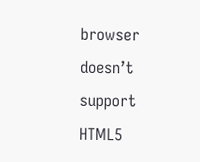browser doesn’t support HTML5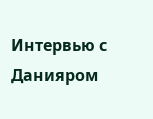Интервью с Данияром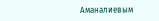Аманалиевым